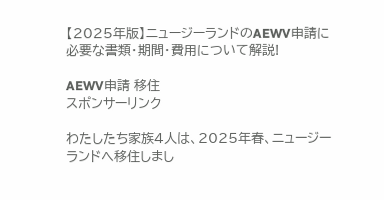【2025年版】ニュージーランドのAEWV申請に必要な書類・期間・費用について解説!

AEWV申請 移住
スポンサーリンク

わたしたち家族4人は、2025年春、ニュージーランドへ移住しまし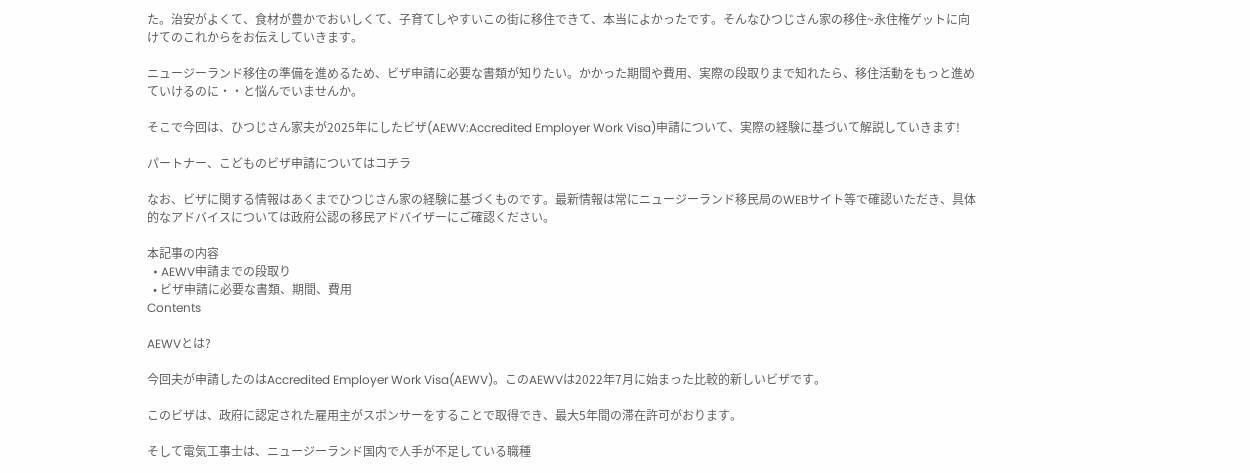た。治安がよくて、食材が豊かでおいしくて、子育てしやすいこの街に移住できて、本当によかったです。そんなひつじさん家の移住~永住権ゲットに向けてのこれからをお伝えしていきます。

ニュージーランド移住の準備を進めるため、ビザ申請に必要な書類が知りたい。かかった期間や費用、実際の段取りまで知れたら、移住活動をもっと進めていけるのに・・と悩んでいませんか。

そこで今回は、ひつじさん家夫が2025年にしたビザ(AEWV:Accredited Employer Work Visa)申請について、実際の経験に基づいて解説していきます!

パートナー、こどものビザ申請についてはコチラ

なお、ビザに関する情報はあくまでひつじさん家の経験に基づくものです。最新情報は常にニュージーランド移民局のWEBサイト等で確認いただき、具体的なアドバイスについては政府公認の移民アドバイザーにご確認ください。

本記事の内容
  • AEWV申請までの段取り
  • ビザ申請に必要な書類、期間、費用
Contents

AEWVとは?

今回夫が申請したのはAccredited Employer Work Visa(AEWV)。このAEWVは2022年7月に始まった比較的新しいビザです。

このビザは、政府に認定された雇用主がスポンサーをすることで取得でき、最大5年間の滞在許可がおります。

そして電気工事士は、ニュージーランド国内で人手が不足している職種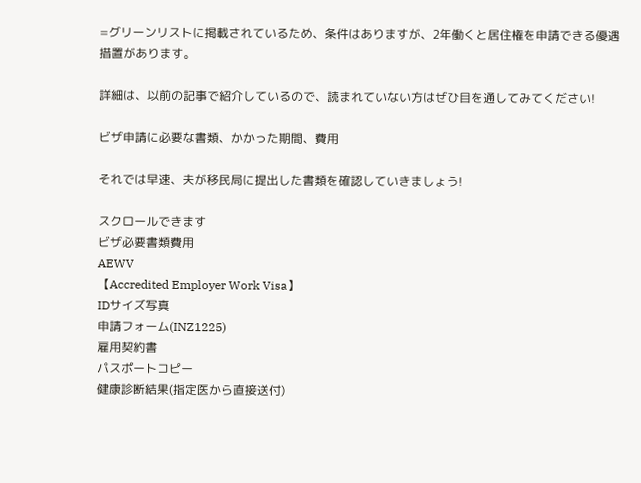=グリーンリストに掲載されているため、条件はありますが、2年働くと居住権を申請できる優遇措置があります。

詳細は、以前の記事で紹介しているので、読まれていない方はぜひ目を通してみてください!

ビザ申請に必要な書類、かかった期間、費用

それでは早速、夫が移民局に提出した書類を確認していきましょう!

スクロールできます
ビザ必要書類費用
AEWV
【Accredited Employer Work Visa】
IDサイズ写真
申請フォーム(INZ1225)
雇用契約書
パスポートコピー
健康診断結果(指定医から直接送付)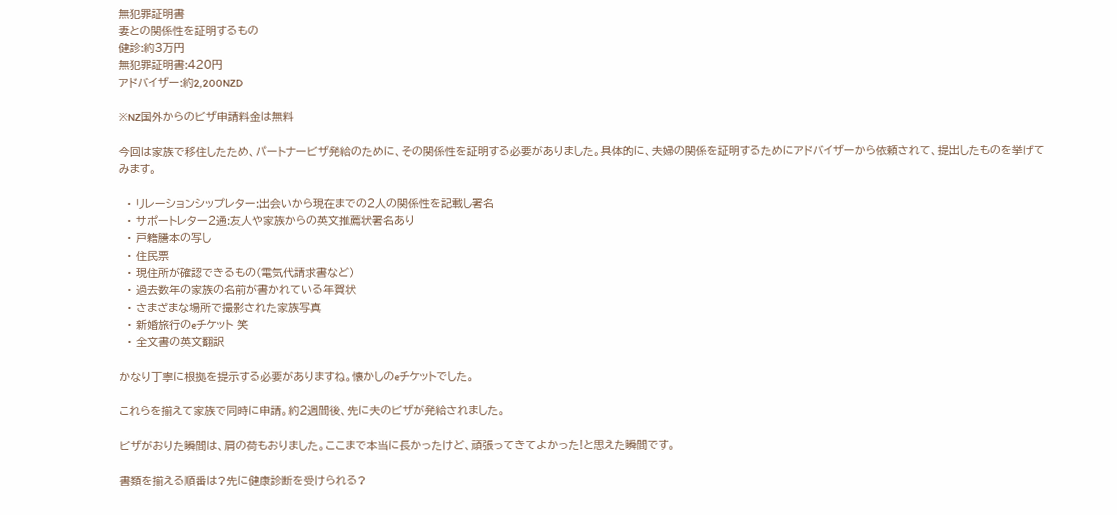無犯罪証明書
妻との関係性を証明するもの
健診:約3万円
無犯罪証明書:420円
アドバイザー:約2,200NZD

※NZ国外からのビザ申請料金は無料

今回は家族で移住したため、パートナービザ発給のために、その関係性を証明する必要がありました。具体的に、夫婦の関係を証明するためにアドバイザーから依頼されて、提出したものを挙げてみます。

  • リレーションシップレター:出会いから現在までの2人の関係性を記載し署名
  • サポートレター2通:友人や家族からの英文推薦状署名あり
  • 戸籍謄本の写し
  • 住民票
  • 現住所が確認できるもの(電気代請求書など)
  • 過去数年の家族の名前が書かれている年賀状
  • さまざまな場所で撮影された家族写真
  • 新婚旅行のeチケット 笑
  • 全文書の英文翻訳

かなり丁寧に根拠を提示する必要がありますね。懐かしのeチケットでした。

これらを揃えて家族で同時に申請。約2週間後、先に夫のビザが発給されました。

ビザがおりた瞬間は、肩の荷もおりました。ここまで本当に長かったけど、頑張ってきてよかった!と思えた瞬間です。

書類を揃える順番は?先に健康診断を受けられる?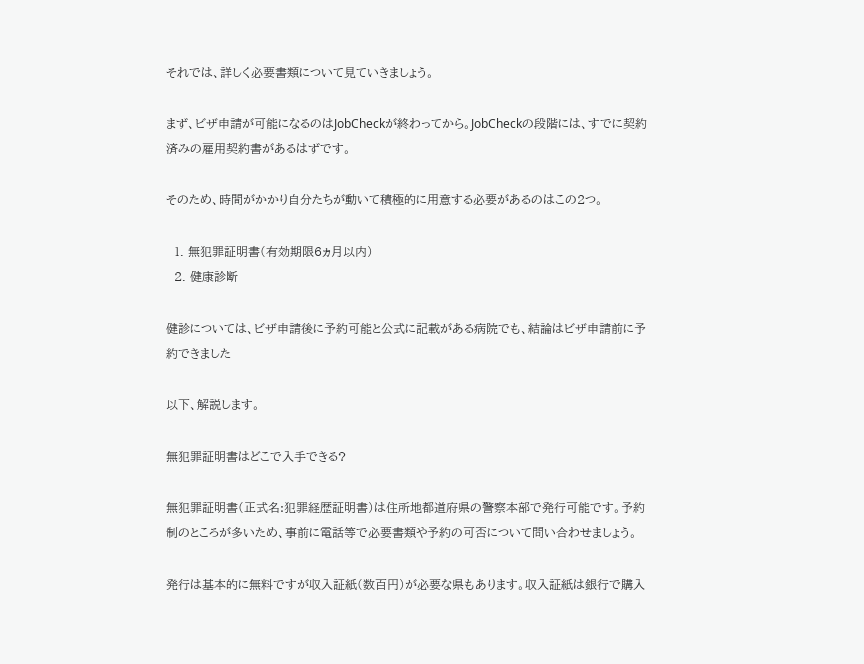それでは、詳しく必要書類について見ていきましょう。

まず、ビザ申請が可能になるのはJobCheckが終わってから。JobCheckの段階には、すでに契約済みの雇用契約書があるはずです。

そのため、時間がかかり自分たちが動いて積極的に用意する必要があるのはこの2つ。

  1. 無犯罪証明書(有効期限6ヵ月以内)
  2. 健康診断

健診については、ビザ申請後に予約可能と公式に記載がある病院でも、結論はビザ申請前に予約できました

以下、解説します。

無犯罪証明書はどこで入手できる?

無犯罪証明書(正式名:犯罪経歴証明書)は住所地都道府県の警察本部で発行可能です。予約制のところが多いため、事前に電話等で必要書類や予約の可否について問い合わせましょう。

発行は基本的に無料ですが収入証紙(数百円)が必要な県もあります。収入証紙は銀行で購入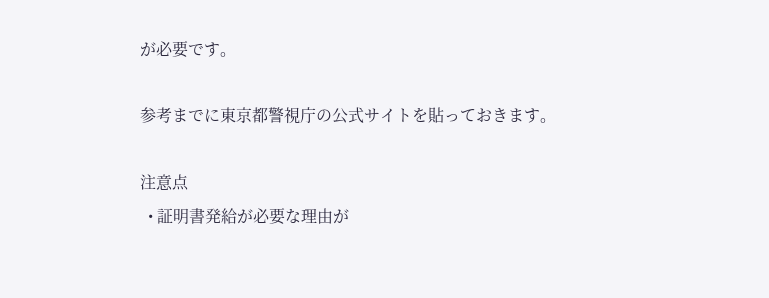が必要です。

参考までに東京都警視庁の公式サイトを貼っておきます。

注意点
  • 証明書発給が必要な理由が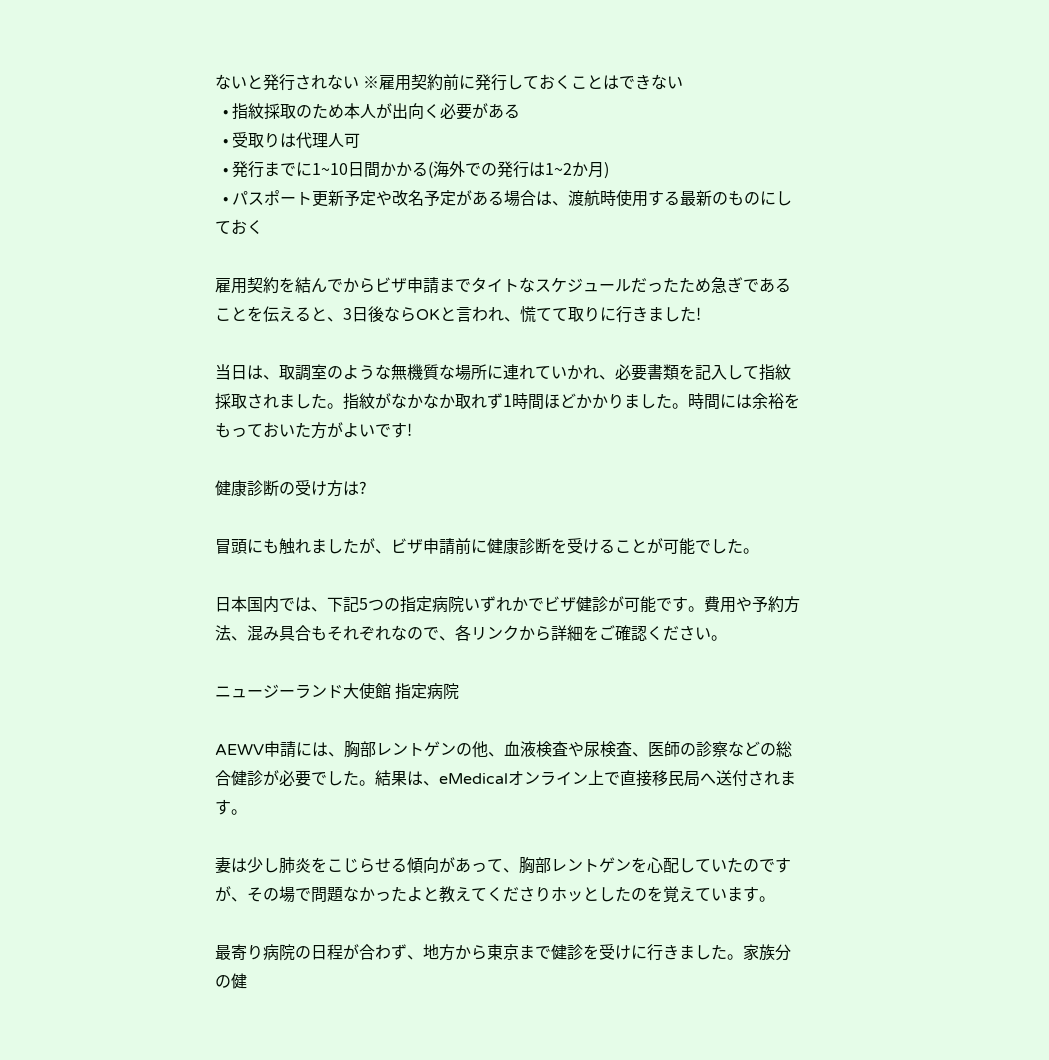ないと発行されない ※雇用契約前に発行しておくことはできない
  • 指紋採取のため本人が出向く必要がある
  • 受取りは代理人可
  • 発行までに1~10日間かかる(海外での発行は1~2か月)
  • パスポート更新予定や改名予定がある場合は、渡航時使用する最新のものにしておく

雇用契約を結んでからビザ申請までタイトなスケジュールだったため急ぎであることを伝えると、3日後ならOKと言われ、慌てて取りに行きました!

当日は、取調室のような無機質な場所に連れていかれ、必要書類を記入して指紋採取されました。指紋がなかなか取れず1時間ほどかかりました。時間には余裕をもっておいた方がよいです!

健康診断の受け方は?

冒頭にも触れましたが、ビザ申請前に健康診断を受けることが可能でした。

日本国内では、下記5つの指定病院いずれかでビザ健診が可能です。費用や予約方法、混み具合もそれぞれなので、各リンクから詳細をご確認ください。

ニュージーランド大使館 指定病院

AEWV申請には、胸部レントゲンの他、血液検査や尿検査、医師の診察などの総合健診が必要でした。結果は、eMedicalオンライン上で直接移民局へ送付されます。

妻は少し肺炎をこじらせる傾向があって、胸部レントゲンを心配していたのですが、その場で問題なかったよと教えてくださりホッとしたのを覚えています。

最寄り病院の日程が合わず、地方から東京まで健診を受けに行きました。家族分の健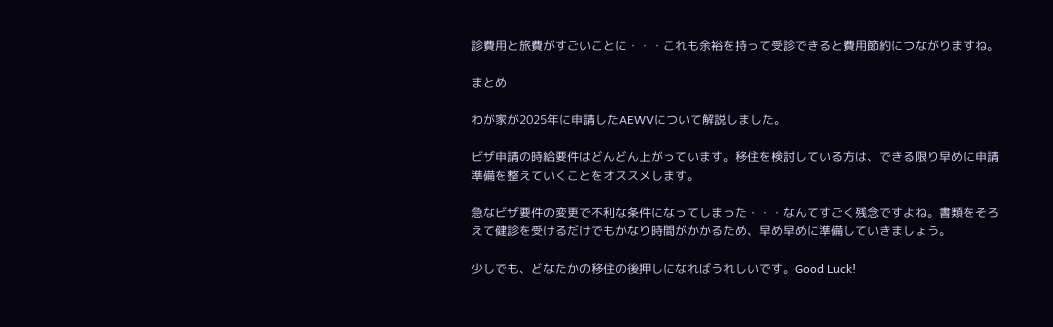診費用と旅費がすごいことに・・・これも余裕を持って受診できると費用節約につながりますね。

まとめ

わが家が2025年に申請したAEWVについて解説しました。

ビザ申請の時給要件はどんどん上がっています。移住を検討している方は、できる限り早めに申請準備を整えていくことをオススメします。

急なビザ要件の変更で不利な条件になってしまった・・・なんてすごく残念ですよね。書類をそろえて健診を受けるだけでもかなり時間がかかるため、早め早めに準備していきましょう。

少しでも、どなたかの移住の後押しになればうれしいです。Good Luck!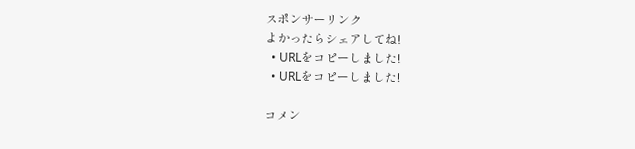スポンサーリンク
よかったらシェアしてね!
  • URLをコピーしました!
  • URLをコピーしました!

コメン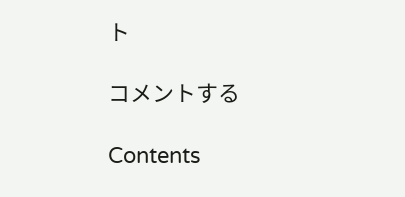ト

コメントする

Contents